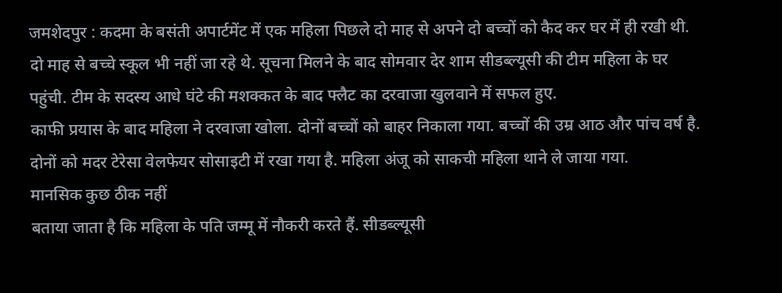जमशेदपुर : कदमा के बसंती अपार्टमेंट में एक महिला पिछले दो माह से अपने दो बच्चों को कैद कर घर में ही रखी थी. दो माह से बच्चे स्कूल भी नहीं जा रहे थे. सूचना मिलने के बाद सोमवार देर शाम सीडब्ल्यूसी की टीम महिला के घर पहुंची. टीम के सदस्य आधे घंटे की मशक्कत के बाद फ्लैट का दरवाजा खुलवाने में सफल हुए.
काफी प्रयास के बाद महिला ने दरवाजा खोला. दोनों बच्चों को बाहर निकाला गया. बच्चों की उम्र आठ और पांच वर्ष है. दोनों को मदर टेरेसा वेलफेयर सोसाइटी में रखा गया है. महिला अंजू को साकची महिला थाने ले जाया गया.
मानसिक कुछ ठीक नहीं
बताया जाता है कि महिला के पति जम्मू में नौकरी करते हैं. सीडब्ल्यूसी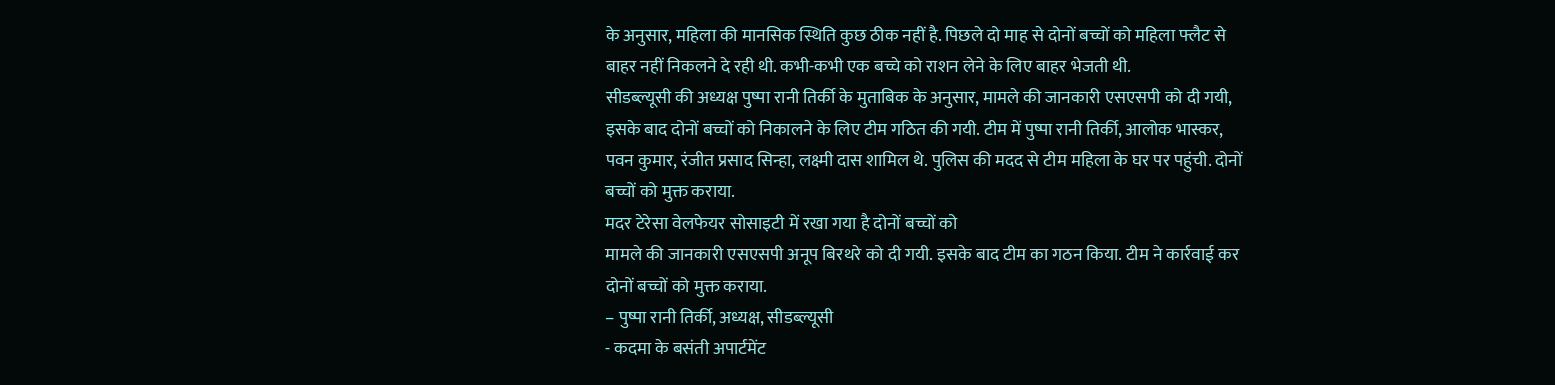के अनुसार, महिला की मानसिक स्थिति कुछ ठीक नहीं है. पिछले दो माह से दोनों बच्चों को महिला फ्लैट से बाहर नहीं निकलने दे रही थी. कभी-कभी एक बच्चे को राशन लेने के लिए बाहर भेजती थी.
सीडब्ल्यूसी की अध्यक्ष पुष्पा रानी तिर्की के मुताबिक के अनुसार, मामले की जानकारी एसएसपी को दी गयी, इसके बाद दोनों बच्चों को निकालने के लिए टीम गठित की गयी. टीम में पुष्पा रानी तिर्की, आलोक भास्कर, पवन कुमार, रंजीत प्रसाद सिन्हा, लक्ष्मी दास शामिल थे. पुलिस की मदद से टीम महिला के घर पर पहुंची. दोनों बच्चों को मुक्त कराया.
मदर टेरेसा वेलफेयर सोसाइटी में रखा गया है दोनों बच्चों को
मामले की जानकारी एसएसपी अनूप बिरथरे को दी गयी. इसके बाद टीम का गठन किया. टीम ने कार्रवाई कर दोनों बच्चों को मुक्त कराया.
– पुष्पा रानी तिर्की, अध्यक्ष, सीडब्ल्यूसी
- कदमा के बसंती अपार्टमेंट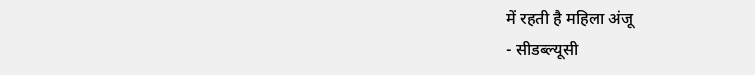में रहती है महिला अंजू
- सीडब्ल्यूसी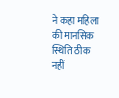ने कहा महिला की मानसिक स्थिति ठीक नहीं